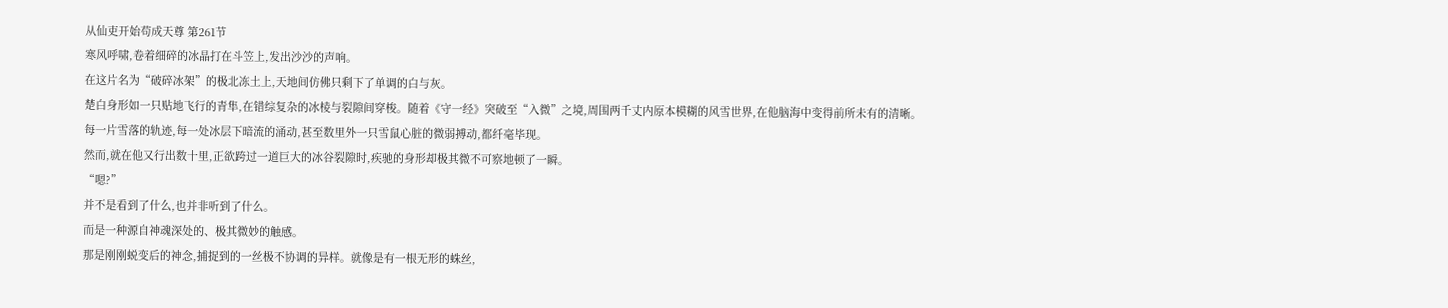从仙吏开始苟成天尊 第261节
寒风呼啸,卷着细碎的冰晶打在斗笠上,发出沙沙的声响。
在这片名为“破碎冰架”的极北冻土上,天地间仿佛只剩下了单调的白与灰。
楚白身形如一只贴地飞行的青隼,在错综复杂的冰棱与裂隙间穿梭。随着《守一经》突破至“入微”之境,周围两千丈内原本模糊的风雪世界,在他脑海中变得前所未有的清晰。
每一片雪落的轨迹,每一处冰层下暗流的涌动,甚至数里外一只雪鼠心脏的微弱搏动,都纤毫毕现。
然而,就在他又行出数十里,正欲跨过一道巨大的冰谷裂隙时,疾驰的身形却极其微不可察地顿了一瞬。
“嗯?”
并不是看到了什么,也并非听到了什么。
而是一种源自神魂深处的、极其微妙的触感。
那是刚刚蜕变后的神念,捕捉到的一丝极不协调的异样。就像是有一根无形的蛛丝,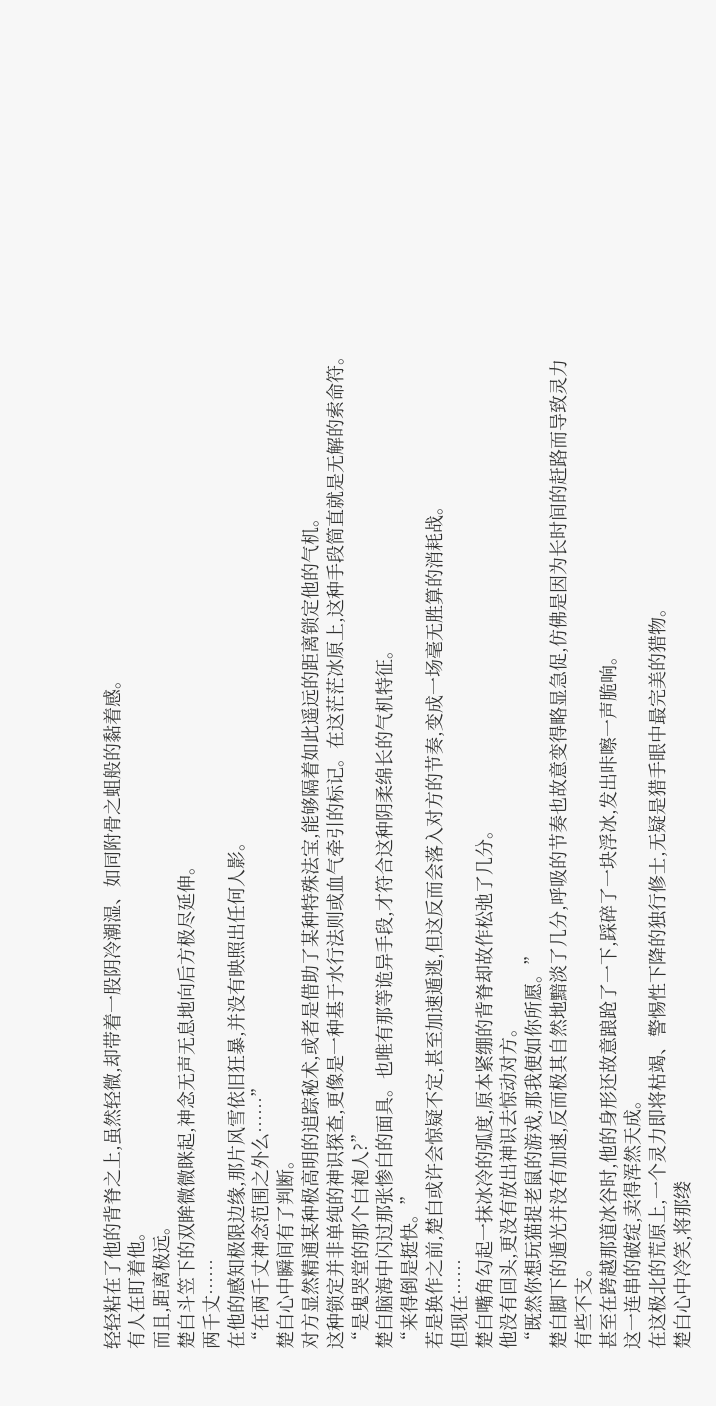轻轻粘在了他的背脊之上,虽然轻微,却带着一股阴冷潮湿、如同附骨之蛆般的黏着感。
有人在盯着他。
而且,距离极远。
楚白斗笠下的双眸微微眯起,神念无声无息地向后方极尽延伸。
两千丈……
在他的感知极限边缘,那片风雪依旧狂暴,并没有映照出任何人影。
“在两千丈神念范围之外么……”
楚白心中瞬间有了判断。
对方显然精通某种极高明的追踪秘术,或者是借助了某种特殊法宝,能够隔着如此遥远的距离锁定他的气机。
这种锁定并非单纯的神识探查,更像是一种基于水行法则或血气牵引的标记。在这茫茫冰原上,这种手段简直就是无解的索命符。
“是鬼哭堂的那个白袍人?”
楚白脑海中闪过那张惨白的面具。也唯有那等诡异手段,才符合这种阴柔绵长的气机特征。
“来得倒是挺快。”
若是换作之前,楚白或许会惊疑不定,甚至加速遁逃,但这反而会落入对方的节奏,变成一场毫无胜算的消耗战。
但现在……
楚白嘴角勾起一抹冰冷的弧度,原本紧绷的背脊却故作松弛了几分。
他没有回头,更没有放出神识去惊动对方。
“既然你想玩猫捉老鼠的游戏,那我便如你所愿。”
楚白脚下的遁光并没有加速,反而极其自然地黯淡了几分,呼吸的节奏也故意变得略显急促,仿佛是因为长时间的赶路而导致灵力有些不支。
甚至在跨越那道冰谷时,他的身形还故意踉跄了一下,踩碎了一块浮冰,发出咔嚓一声脆响。
这一连串的破绽,卖得浑然天成。
在这极北的荒原上,一个灵力即将枯竭、警惕性下降的独行修士,无疑是猎手眼中最完美的猎物。
楚白心中冷笑,将那缕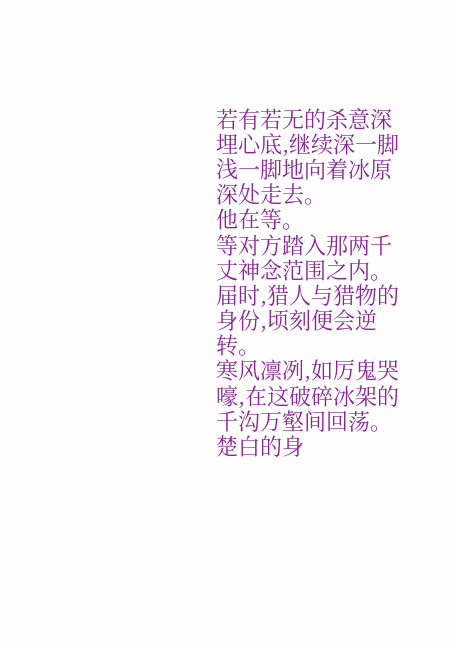若有若无的杀意深埋心底,继续深一脚浅一脚地向着冰原深处走去。
他在等。
等对方踏入那两千丈神念范围之内。
届时,猎人与猎物的身份,顷刻便会逆转。
寒风凛冽,如厉鬼哭嚎,在这破碎冰架的千沟万壑间回荡。
楚白的身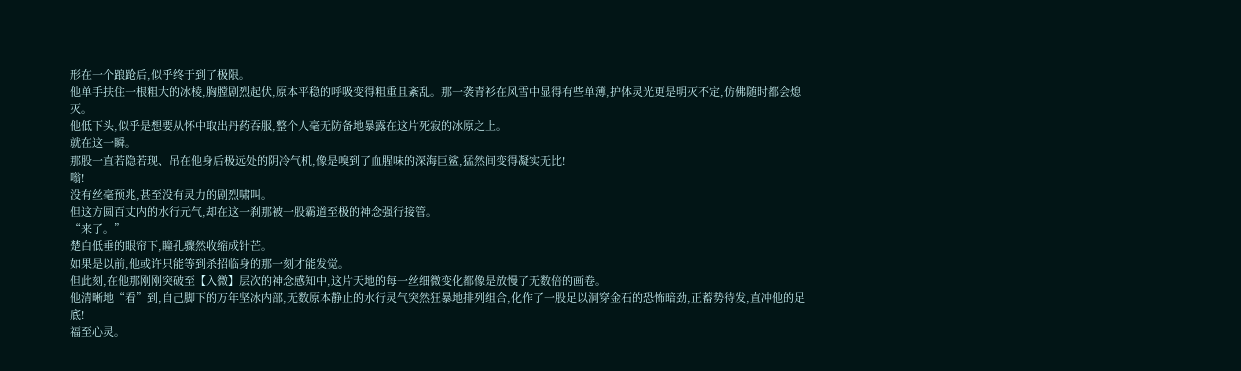形在一个踉跄后,似乎终于到了极限。
他单手扶住一根粗大的冰棱,胸膛剧烈起伏,原本平稳的呼吸变得粗重且紊乱。那一袭青衫在风雪中显得有些单薄,护体灵光更是明灭不定,仿佛随时都会熄灭。
他低下头,似乎是想要从怀中取出丹药吞服,整个人毫无防备地暴露在这片死寂的冰原之上。
就在这一瞬。
那股一直若隐若现、吊在他身后极远处的阴冷气机,像是嗅到了血腥味的深海巨鲨,猛然间变得凝实无比!
嗡!
没有丝毫预兆,甚至没有灵力的剧烈啸叫。
但这方圆百丈内的水行元气,却在这一刹那被一股霸道至极的神念强行接管。
“来了。”
楚白低垂的眼帘下,瞳孔骤然收缩成针芒。
如果是以前,他或许只能等到杀招临身的那一刻才能发觉。
但此刻,在他那刚刚突破至【入微】层次的神念感知中,这片天地的每一丝细微变化都像是放慢了无数倍的画卷。
他清晰地“看”到,自己脚下的万年坚冰内部,无数原本静止的水行灵气突然狂暴地排列组合,化作了一股足以洞穿金石的恐怖暗劲,正蓄势待发,直冲他的足底!
福至心灵。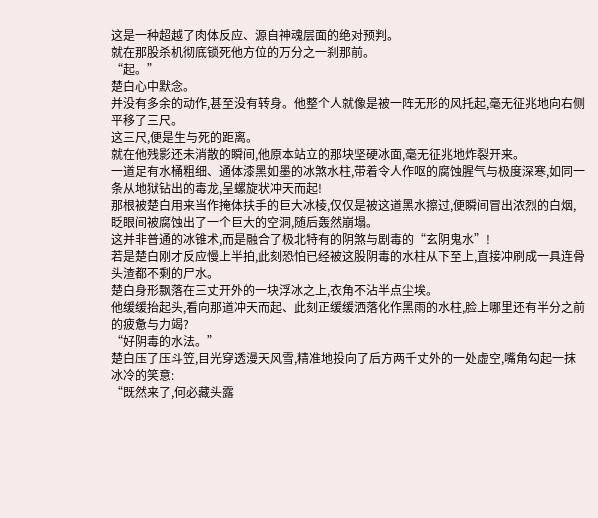这是一种超越了肉体反应、源自神魂层面的绝对预判。
就在那股杀机彻底锁死他方位的万分之一刹那前。
“起。”
楚白心中默念。
并没有多余的动作,甚至没有转身。他整个人就像是被一阵无形的风托起,毫无征兆地向右侧平移了三尺。
这三尺,便是生与死的距离。
就在他残影还未消散的瞬间,他原本站立的那块坚硬冰面,毫无征兆地炸裂开来。
一道足有水桶粗细、通体漆黑如墨的冰煞水柱,带着令人作呕的腐蚀腥气与极度深寒,如同一条从地狱钻出的毒龙,呈螺旋状冲天而起!
那根被楚白用来当作掩体扶手的巨大冰棱,仅仅是被这道黑水擦过,便瞬间冒出浓烈的白烟,眨眼间被腐蚀出了一个巨大的空洞,随后轰然崩塌。
这并非普通的冰锥术,而是融合了极北特有的阴煞与剧毒的“玄阴鬼水”!
若是楚白刚才反应慢上半拍,此刻恐怕已经被这股阴毒的水柱从下至上,直接冲刷成一具连骨头渣都不剩的尸水。
楚白身形飘落在三丈开外的一块浮冰之上,衣角不沾半点尘埃。
他缓缓抬起头,看向那道冲天而起、此刻正缓缓洒落化作黑雨的水柱,脸上哪里还有半分之前的疲惫与力竭?
“好阴毒的水法。”
楚白压了压斗笠,目光穿透漫天风雪,精准地投向了后方两千丈外的一处虚空,嘴角勾起一抹冰冷的笑意:
“既然来了,何必藏头露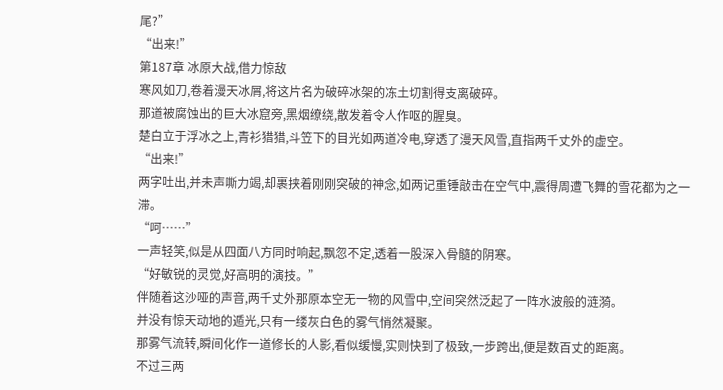尾?”
“出来!”
第187章 冰原大战,借力惊敌
寒风如刀,卷着漫天冰屑,将这片名为破碎冰架的冻土切割得支离破碎。
那道被腐蚀出的巨大冰窟旁,黑烟缭绕,散发着令人作呕的腥臭。
楚白立于浮冰之上,青衫猎猎,斗笠下的目光如两道冷电,穿透了漫天风雪,直指两千丈外的虚空。
“出来!”
两字吐出,并未声嘶力竭,却裹挟着刚刚突破的神念,如两记重锤敲击在空气中,震得周遭飞舞的雪花都为之一滞。
“呵……”
一声轻笑,似是从四面八方同时响起,飘忽不定,透着一股深入骨髓的阴寒。
“好敏锐的灵觉,好高明的演技。”
伴随着这沙哑的声音,两千丈外那原本空无一物的风雪中,空间突然泛起了一阵水波般的涟漪。
并没有惊天动地的遁光,只有一缕灰白色的雾气悄然凝聚。
那雾气流转,瞬间化作一道修长的人影,看似缓慢,实则快到了极致,一步跨出,便是数百丈的距离。
不过三两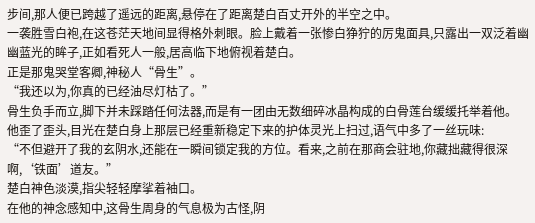步间,那人便已跨越了遥远的距离,悬停在了距离楚白百丈开外的半空之中。
一袭胜雪白袍,在这苍茫天地间显得格外刺眼。脸上戴着一张惨白狰狞的厉鬼面具,只露出一双泛着幽幽蓝光的眸子,正如看死人一般,居高临下地俯视着楚白。
正是那鬼哭堂客卿,神秘人“骨生”。
“我还以为,你真的已经油尽灯枯了。”
骨生负手而立,脚下并未踩踏任何法器,而是有一团由无数细碎冰晶构成的白骨莲台缓缓托举着他。
他歪了歪头,目光在楚白身上那层已经重新稳定下来的护体灵光上扫过,语气中多了一丝玩味:
“不但避开了我的玄阴水,还能在一瞬间锁定我的方位。看来,之前在那商会驻地,你藏拙藏得很深啊,‘铁面’道友。”
楚白神色淡漠,指尖轻轻摩挲着袖口。
在他的神念感知中,这骨生周身的气息极为古怪,阴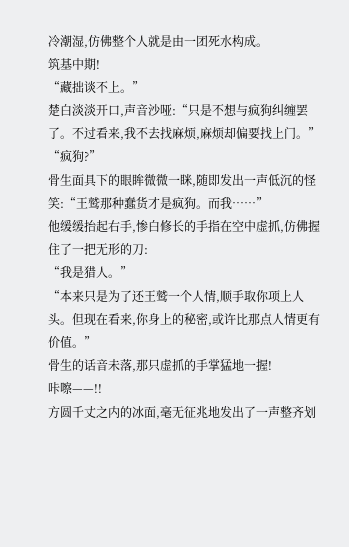冷潮湿,仿佛整个人就是由一团死水构成。
筑基中期!
“藏拙谈不上。”
楚白淡淡开口,声音沙哑:“只是不想与疯狗纠缠罢了。不过看来,我不去找麻烦,麻烦却偏要找上门。”
“疯狗?”
骨生面具下的眼眸微微一眯,随即发出一声低沉的怪笑:“王鹫那种蠢货才是疯狗。而我……”
他缓缓抬起右手,惨白修长的手指在空中虚抓,仿佛握住了一把无形的刀:
“我是猎人。”
“本来只是为了还王鹫一个人情,顺手取你项上人头。但现在看来,你身上的秘密,或许比那点人情更有价值。”
骨生的话音未落,那只虚抓的手掌猛地一握!
咔嚓——!!
方圆千丈之内的冰面,毫无征兆地发出了一声整齐划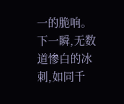一的脆响。
下一瞬,无数道惨白的冰刺,如同千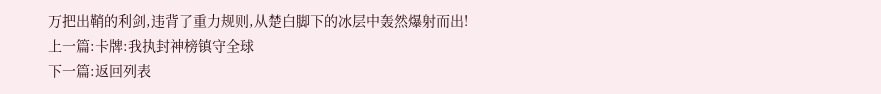万把出鞘的利剑,违背了重力规则,从楚白脚下的冰层中轰然爆射而出!
上一篇:卡牌:我执封神榜镇守全球
下一篇:返回列表